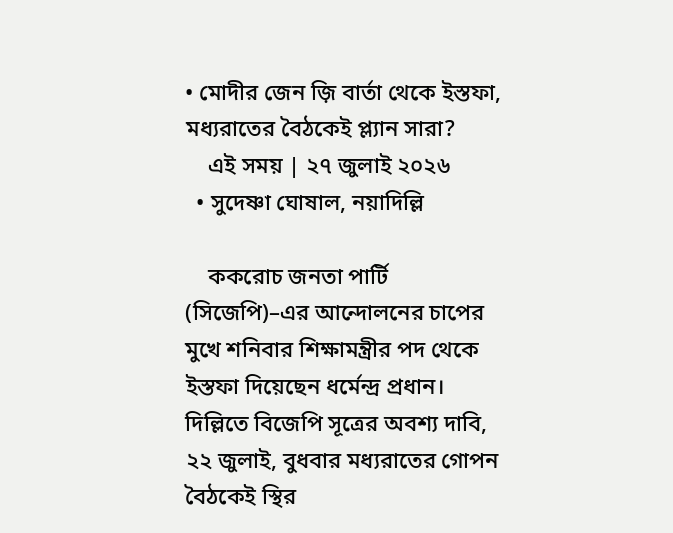• মোদীর জেন জ়ি বার্তা থেকে ইস্তফা, মধ্যরাতের বৈঠকেই প্ল্যান সারা?
    এই সময় | ২৭ জুলাই ২০২৬
  • সুদেষ্ণা ঘোষাল, নয়াদিল্লি

    ককরোচ জনতা পার্টি (সিজেপি)–এর আন্দোলনের চাপের মুখে শনিবার শিক্ষামন্ত্রীর পদ থেকে ইস্তফা দিয়েছেন ধর্মেন্দ্র প্রধান। দিল্লিতে বিজেপি সূত্রের অবশ্য দাবি, ২২ জুলাই, বুধবার মধ্যরাতের গোপন বৈঠকেই স্থির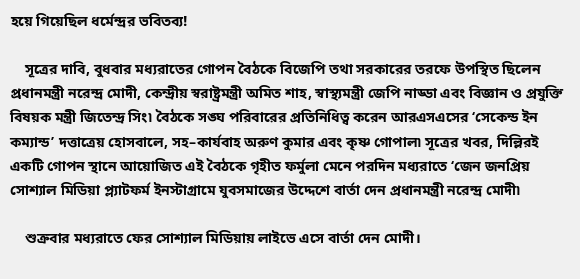হয়ে গিয়েছিল ধর্মেন্দ্রর ভবিতব্য!

    সূত্রের দাবি, বুধবার মধ্যরাতের গোপন বৈঠকে বিজেপি তথা সরকারের তরফে উপস্থিত ছিলেন প্রধানমন্ত্রী নরেন্দ্র মোদী, কেন্দ্রীয় স্বরাষ্ট্রমন্ত্রী অমিত শাহ, স্বাস্থ্যমন্ত্রী জেপি নাড্ডা এবং বিজ্ঞান ও প্রযুক্তি বিষয়ক মন্ত্রী জিতেন্দ্র সিং৷ বৈঠকে সঙ্ঘ পরিবারের প্রতিনিধিত্ব করেন আরএসএসের ‘সেকেন্ড ইন কম্যান্ড’ দত্তাত্রেয় হোসবালে, সহ–কার্যবাহ অরুণ কুমার এবং কৃষ্ণ গোপাল৷ সূত্রের খবর, দিল্লিরই একটি গোপন স্থানে আয়োজিত এই বৈঠকে গৃহীত ফর্মুলা মেনে পরদিন মধ্যরাতে ‘জেন জনপ্রিয় সোশ্যাল মিডিয়া প্ল্যাটফর্ম ইনস্টাগ্রামে যুবসমাজের উদ্দেশে বার্তা দেন প্রধানমন্ত্রী নরেন্দ্র মোদী৷

    শুক্রবার মধ্যরাতে ফের সোশ্যাল মিডিয়ায় লাইভে এসে বার্তা দেন মোদী।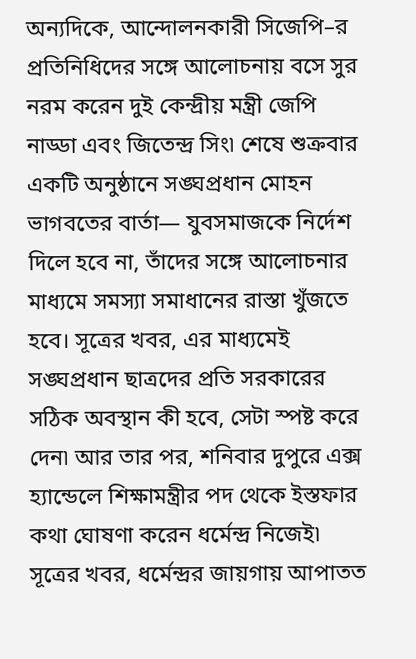অন্যদিকে, আন্দোলনকারী সিজেপি–র প্রতিনিধিদের সঙ্গে আলোচনায় বসে সুর নরম করেন দুই কেন্দ্রীয় মন্ত্রী জেপি নাড্ডা এবং জিতেন্দ্র সিং৷ শেষে শুক্রবার একটি অনুষ্ঠানে সঙ্ঘপ্রধান মোহন ভাগবতের বার্তা— যুবসমাজকে নির্দেশ দিলে হবে না, তাঁদের সঙ্গে আলোচনার মাধ্যমে সমস্যা সমাধানের রাস্তা খুঁজতে হবে। সূত্রের খবর, এর মাধ্যমেই সঙ্ঘপ্রধান ছাত্রদের প্রতি সরকারের সঠিক অবস্থান কী হবে, সেটা স্পষ্ট করে দেন৷ আর তার পর, শনিবার দুপুরে এক্স হ্যান্ডেলে শিক্ষামন্ত্রীর পদ থেকে ইস্তফার কথা ঘোষণা করেন ধর্মেন্দ্র নিজেই৷ সূত্রের খবর, ধর্মেন্দ্রর জায়গায় আপাতত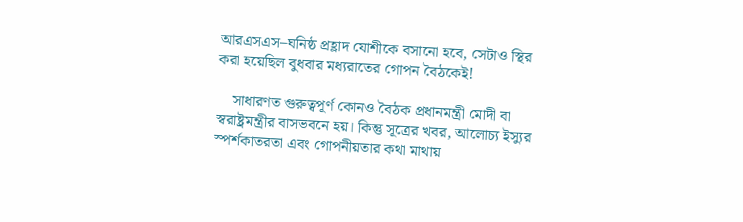আরএসএস–ঘনিষ্ঠ প্রহ্লাদ যোশীকে বসানো হবে, সেটাও স্থির করা হয়েছিল বুধবার মধ্যরাতের গোপন বৈঠকেই!

    সাধারণত গুরুত্বপূর্ণ কোনও বৈঠক প্রধানমন্ত্রী মোদী বা স্বরাষ্ট্রমন্ত্রীর বাসভবনে হয়। কিন্তু সূত্রের খবর, আলোচ্য ইস্যুর স্পর্শকাতরতা এবং গোপনীয়তার কথা মাথায়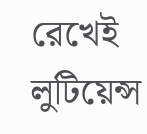রেখেই লুটিয়েন্স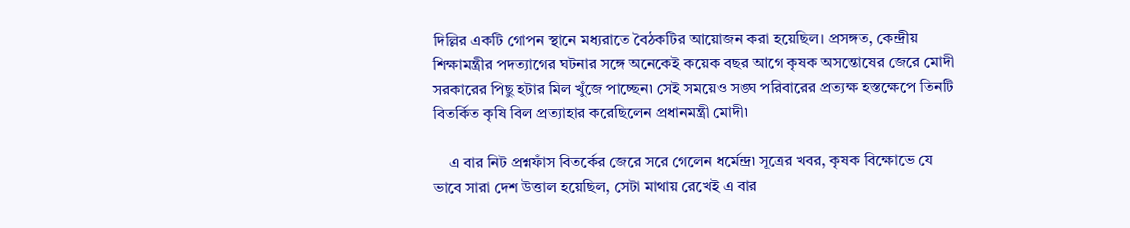দিল্লির একটি গোপন স্থানে মধ্যরাতে বৈঠকটির আয়োজন করা হয়েছিল। প্রসঙ্গত, কেন্দ্রীয় শিক্ষামন্ত্রীর পদত্যাগের ঘটনার সঙ্গে অনেকেই কয়েক বছর আগে কৃষক অসন্তোষের জেরে মোদী সরকারের পিছু হটার মিল খুঁজে পাচ্ছেন৷ সেই সময়েও সঙ্ঘ পরিবারের প্রত্যক্ষ হস্তক্ষেপে তিনটি বিতর্কিত কৃষি বিল প্রত্যাহার করেছিলেন প্রধানমন্ত্রী মোদী৷

    এ বার নিট প্রশ্নফাঁস বিতর্কের জেরে সরে গেলেন ধর্মেন্দ্র৷ সূত্রের খবর, কৃষক বিক্ষোভে যে ভাবে সারা দেশ উত্তাল হয়েছিল, সেটা মাথায় রেখেই এ বার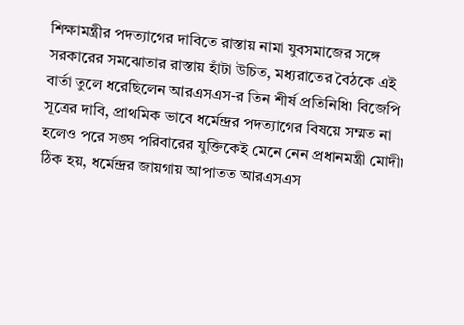শিক্ষামন্ত্রীর পদত্যাগের দাবিতে রাস্তায় নামা যুবসমাজের সঙ্গে সরকারের সমঝোতার রাস্তায় হাঁটা উচিত, মধ্যরাতের বৈঠকে এই বার্তা তুলে ধরেছিলেন আরএসএস-র তিন শীর্ষ প্রতিনিধি৷ বিজেপি সূত্রের দাবি, প্রাথমিক ভাবে ধর্মেন্দ্রর পদত্যাগের বিষয়ে সম্মত না হলেও পরে সঙ্ঘ পরিবারের যুক্তিকেই মেনে নেন প্রধানমন্ত্রী মোদী৷ ঠিক হয়, ধর্মেন্দ্রর জায়গায় আপাতত আরএসএস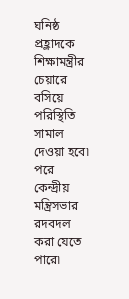ঘনিষ্ঠ প্রহ্লাদকে শিক্ষামন্ত্রীর চেয়ারে বসিয়ে পরিস্থিতি সামাল দেওয়া হবে৷ পরে কেন্দ্রীয় মন্ত্রিসভার রদবদল করা যেতে পারে৷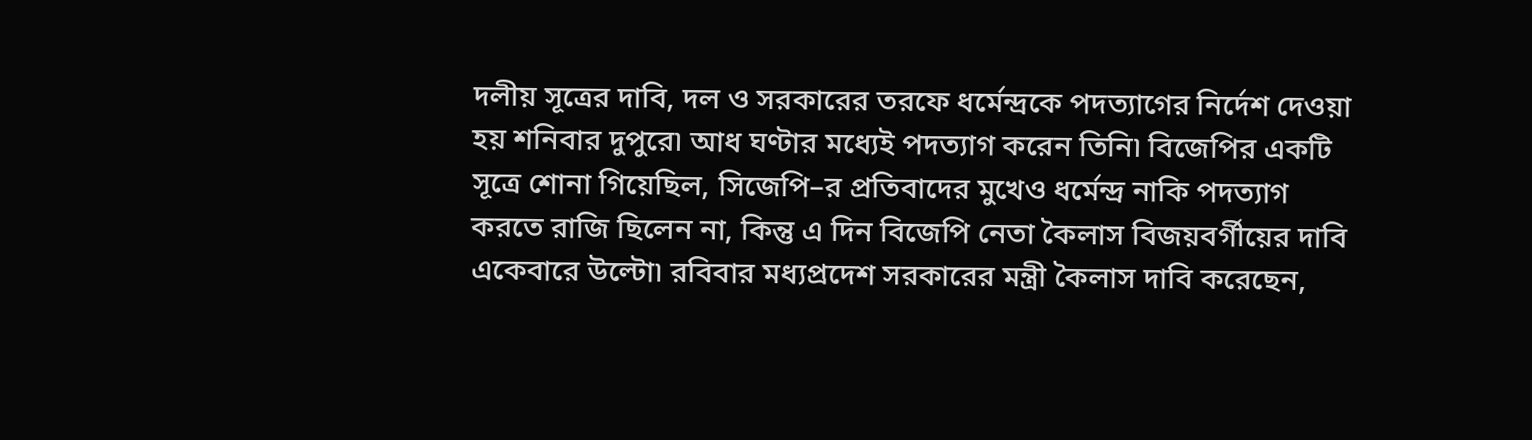দলীয় সূত্রের দাবি, দল ও সরকারের তরফে ধর্মেন্দ্রকে পদত্যাগের নির্দেশ দেওয়া হয় শনিবার দুপুরে৷ আধ ঘণ্টার মধ্যেই পদত্যাগ করেন তিনি৷ বিজেপির একটি সূত্রে শোনা গিয়েছিল, সিজেপি–র প্রতিবাদের মুখেও ধর্মেন্দ্র নাকি পদত্যাগ করতে রাজি ছিলেন না, কিন্তু এ দিন বিজেপি নেতা কৈলাস বিজয়বর্গীয়ের দাবি একেবারে উল্টো৷ রবিবার মধ্যপ্রদেশ সরকারের মন্ত্রী কৈলাস দাবি করেছেন,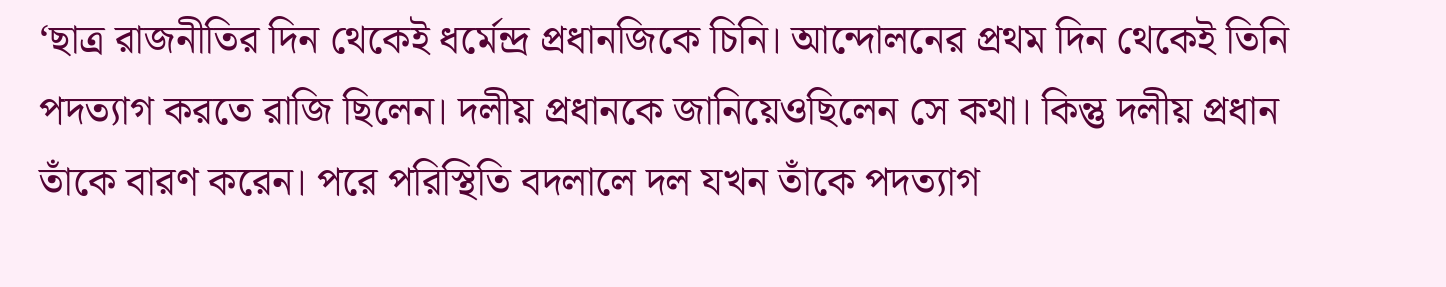‘ছাত্র রাজনীতির দিন থেকেই ধর্মেন্দ্র প্রধানজিকে চিনি। আন্দোলনের প্রথম দিন থেকেই তিনি পদত্যাগ করতে রাজি ছিলেন। দলীয় প্রধানকে জানিয়েওছিলেন সে কথা। কিন্তু দলীয় প্রধান তাঁকে বারণ করেন। পরে পরিস্থিতি বদলালে দল যখন তাঁকে পদত্যাগ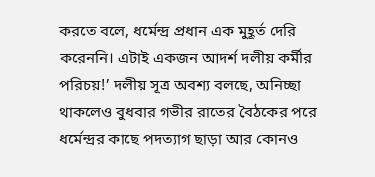করতে বলে, ধর্মেন্দ্র প্রধান এক মুহূর্ত দেরি করেননি। এটাই একজন আদর্শ দলীয় কর্মীর পরিচয়!’ দলীয় সূত্র অবশ্য বলছে, অনিচ্ছা থাকলেও বুধবার গভীর রাতের বৈঠকের পরে ধর্মেন্দ্রর কাছে পদত্যাগ ছাড়া আর কোনও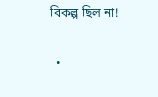বিকল্প ছিল না!

  •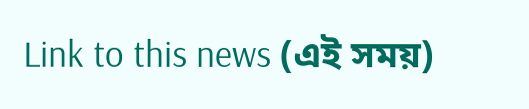Link to this news (এই সময়)